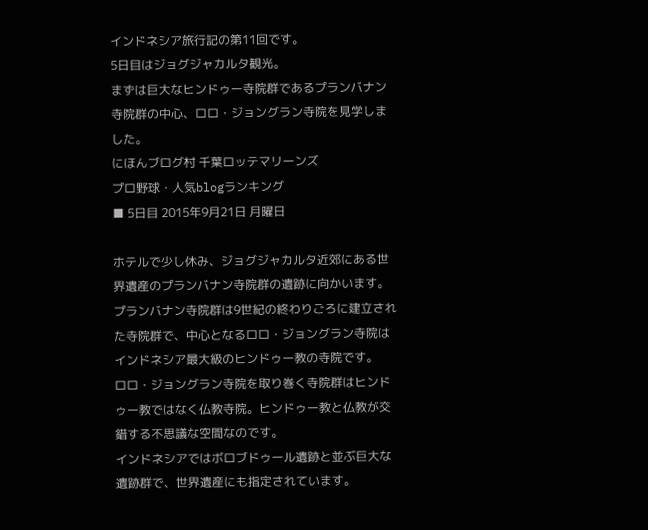インドネシア旅行記の第11回です。
5日目はジョグジャカルタ観光。
まずは巨大なヒンドゥー寺院群であるプランバナン寺院群の中心、ロロ・ジョングラン寺院を見学しました。
にほんブログ村 千葉ロッテマリーンズ
プロ野球・人気blogランキング
■ 5日目 2015年9月21日 月曜日

ホテルで少し休み、ジョグジャカルタ近郊にある世界遺産のプランバナン寺院群の遺跡に向かいます。
プランバナン寺院群は9世紀の終わりごろに建立された寺院群で、中心となるロロ・ジョングラン寺院はインドネシア最大級のヒンドゥー教の寺院です。
ロロ・ジョングラン寺院を取り巻く寺院群はヒンドゥー教ではなく仏教寺院。ヒンドゥー教と仏教が交錯する不思議な空間なのです。
インドネシアではボロブドゥール遺跡と並ぶ巨大な遺跡群で、世界遺産にも指定されています。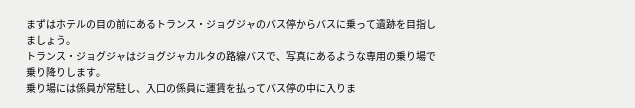まずはホテルの目の前にあるトランス・ジョグジャのバス停からバスに乗って遺跡を目指しましょう。
トランス・ジョグジャはジョグジャカルタの路線バスで、写真にあるような専用の乗り場で乗り降りします。
乗り場には係員が常駐し、入口の係員に運賃を払ってバス停の中に入りま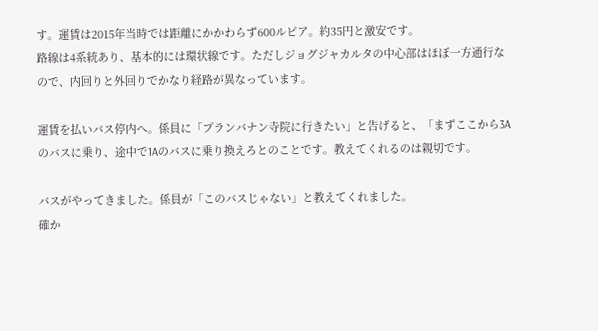す。運賃は2015年当時では距離にかかわらず600ルピア。約35円と激安です。
路線は4系統あり、基本的には環状線です。ただしジョグジャカルタの中心部はほぼ一方通行なので、内回りと外回りでかなり経路が異なっています。

運賃を払いバス停内へ。係員に「プランバナン寺院に行きたい」と告げると、「まずここから3Aのバスに乗り、途中で1Aのバスに乗り換えろとのことです。教えてくれるのは親切です。

バスがやってきました。係員が「このバスじゃない」と教えてくれました。
確か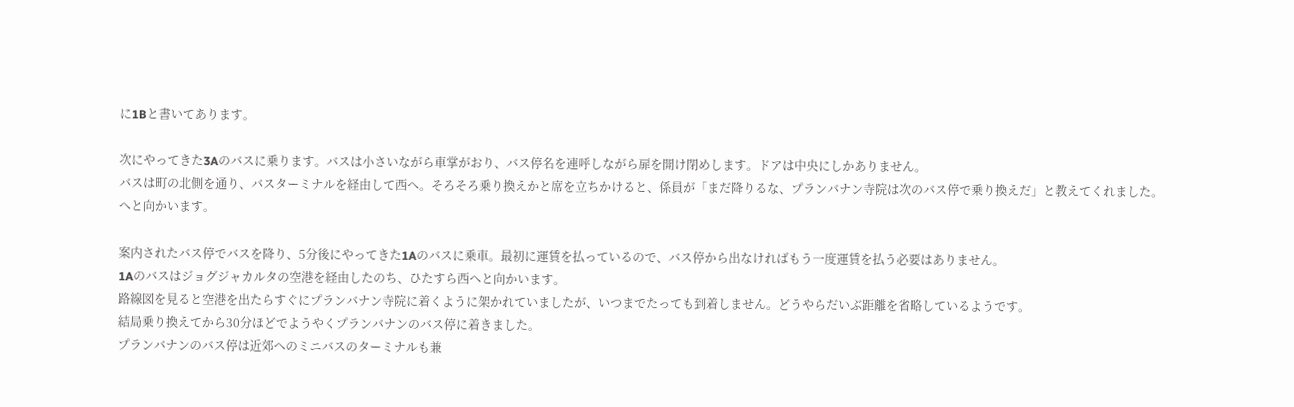に1Bと書いてあります。

次にやってきた3Aのバスに乗ります。バスは小さいながら車掌がおり、バス停名を連呼しながら扉を開け閉めします。ドアは中央にしかありません。
バスは町の北側を通り、バスターミナルを経由して西へ。そろそろ乗り換えかと席を立ちかけると、係員が「まだ降りるな、プランバナン寺院は次のバス停で乗り換えだ」と教えてくれました。
へと向かいます。

案内されたバス停でバスを降り、5分後にやってきた1Aのバスに乗車。最初に運賃を払っているので、バス停から出なければもう一度運賃を払う必要はありません。
1Aのバスはジョグジャカルタの空港を経由したのち、ひたすら西へと向かいます。
路線図を見ると空港を出たらすぐにプランバナン寺院に着くように架かれていましたが、いつまでたっても到着しません。どうやらだいぶ距離を省略しているようです。
結局乗り換えてから30分ほどでようやくプランバナンのバス停に着きました。
プランバナンのバス停は近郊へのミニバスのターミナルも兼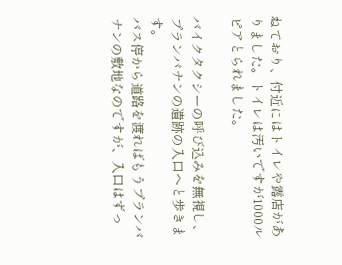ねており、付近にはトイレや露店がありました。トイレは汚いですが1000ルピアとられました。

バイクタクシーの呼び込みを無視し、プランバナンの遺跡の入口へと歩きます。
バス停から道路を渡ればもうプランバナンの敷地なのですが、入口はずっ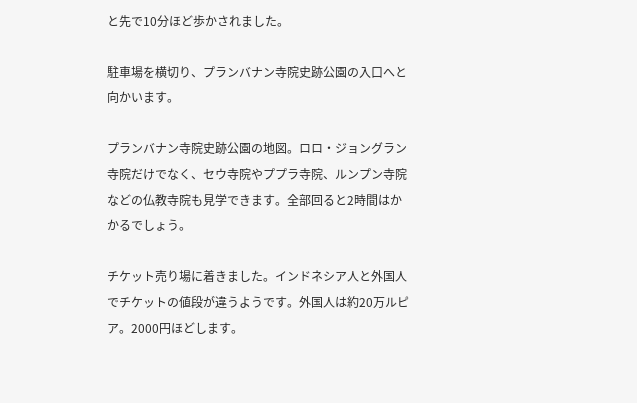と先で10分ほど歩かされました。

駐車場を横切り、プランバナン寺院史跡公園の入口へと向かいます。

プランバナン寺院史跡公園の地図。ロロ・ジョングラン寺院だけでなく、セウ寺院やププラ寺院、ルンプン寺院などの仏教寺院も見学できます。全部回ると2時間はかかるでしょう。

チケット売り場に着きました。インドネシア人と外国人でチケットの値段が違うようです。外国人は約20万ルピア。2000円ほどします。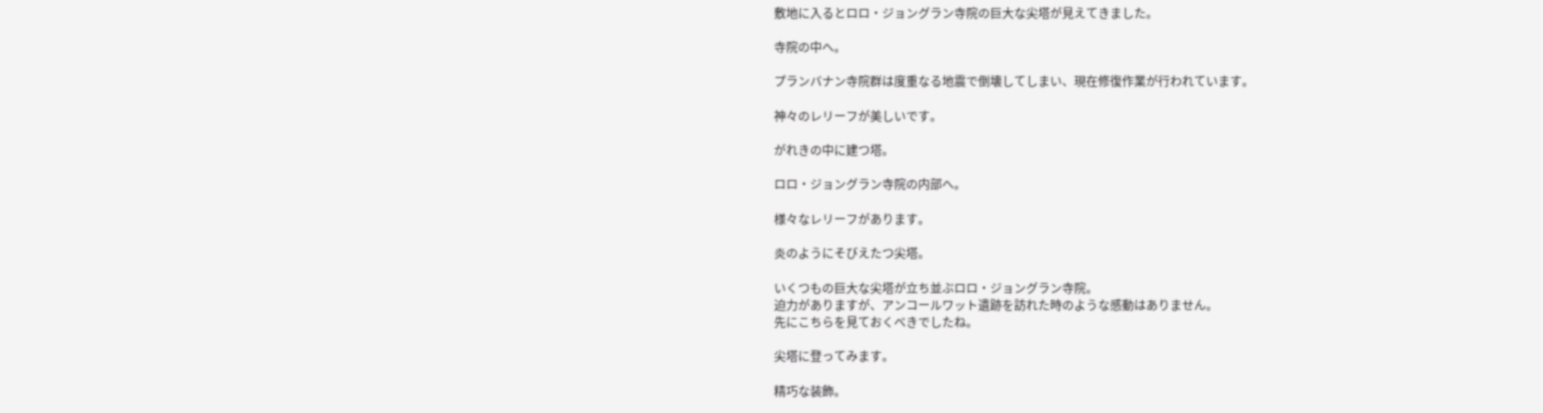敷地に入るとロロ・ジョングラン寺院の巨大な尖塔が見えてきました。

寺院の中へ。

プランバナン寺院群は度重なる地震で倒壊してしまい、現在修復作業が行われています。

神々のレリーフが美しいです。

がれきの中に建つ塔。

ロロ・ジョングラン寺院の内部へ。

様々なレリーフがあります。

炎のようにそびえたつ尖塔。

いくつもの巨大な尖塔が立ち並ぶロロ・ジョングラン寺院。
迫力がありますが、アンコールワット遺跡を訪れた時のような感動はありません。
先にこちらを見ておくべきでしたね。

尖塔に登ってみます。

精巧な装飾。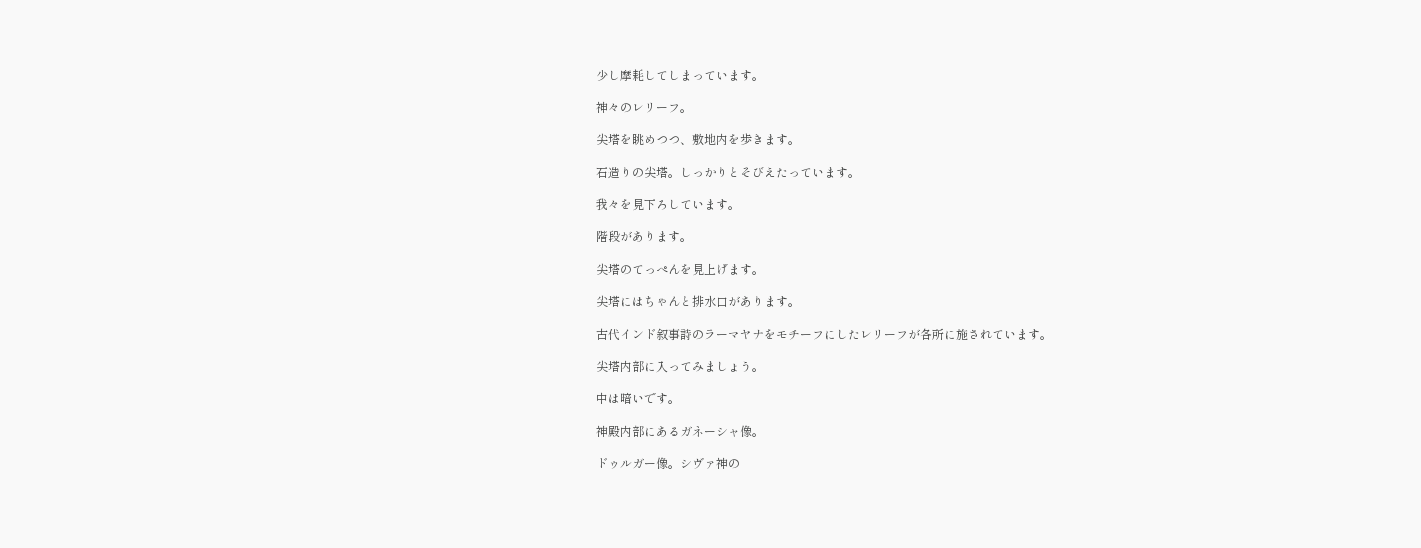少し摩耗してしまっています。

神々のレリーフ。

尖塔を眺めつつ、敷地内を歩きます。

石造りの尖塔。しっかりとそびえたっています。

我々を見下ろしています。

階段があります。

尖塔のてっぺんを見上げます。

尖塔にはちゃんと排水口があります。

古代インド叙事詩のラーマヤナをモチーフにしたレリーフが各所に施されています。

尖塔内部に入ってみましょう。

中は暗いです。

神殿内部にあるガネーシャ像。

ドゥルガー像。シヴァ神の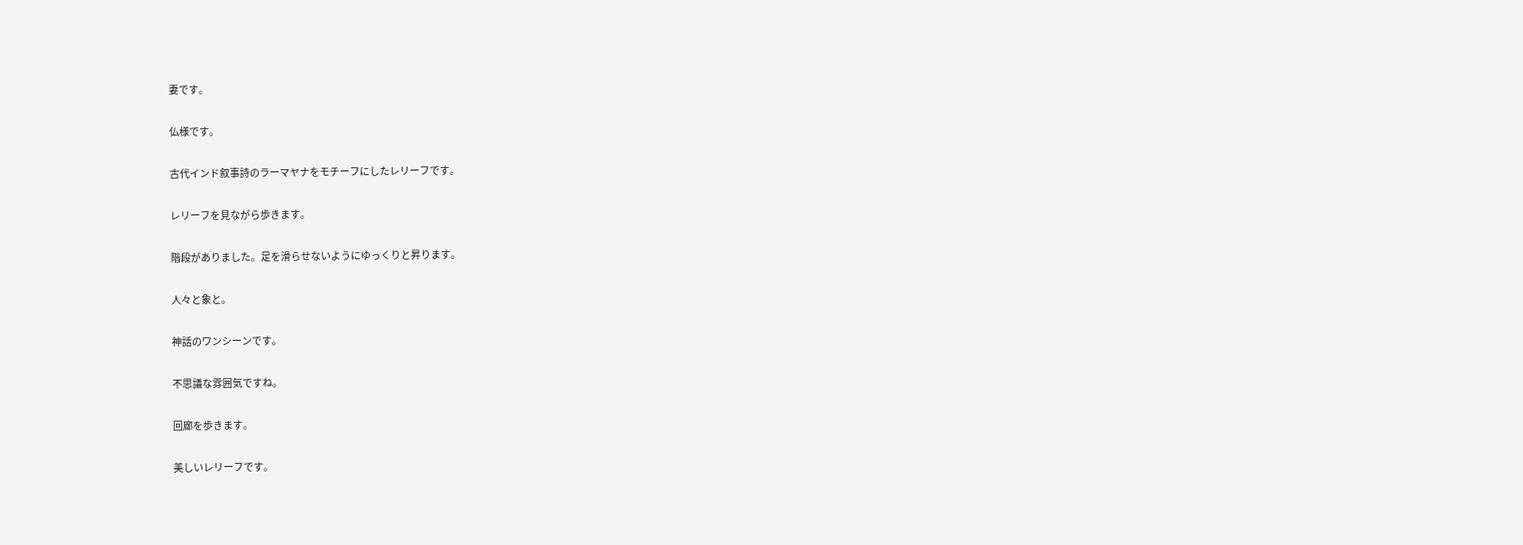妻です。

仏様です。

古代インド叙事詩のラーマヤナをモチーフにしたレリーフです。

レリーフを見ながら歩きます。

階段がありました。足を滑らせないようにゆっくりと昇ります。

人々と象と。

神話のワンシーンです。

不思議な雰囲気ですね。

回廊を歩きます。

美しいレリーフです。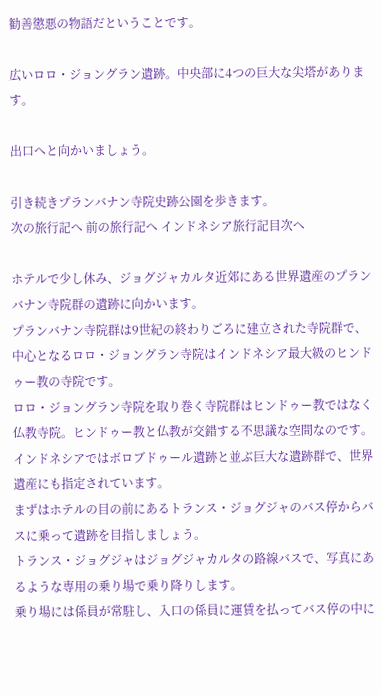勧善懲悪の物語だということです。

広いロロ・ジョングラン遺跡。中央部に4つの巨大な尖塔があります。

出口へと向かいましょう。

引き続きプランバナン寺院史跡公園を歩きます。
次の旅行記へ 前の旅行記へ インドネシア旅行記目次へ

ホテルで少し休み、ジョグジャカルタ近郊にある世界遺産のプランバナン寺院群の遺跡に向かいます。
プランバナン寺院群は9世紀の終わりごろに建立された寺院群で、中心となるロロ・ジョングラン寺院はインドネシア最大級のヒンドゥー教の寺院です。
ロロ・ジョングラン寺院を取り巻く寺院群はヒンドゥー教ではなく仏教寺院。ヒンドゥー教と仏教が交錯する不思議な空間なのです。
インドネシアではボロブドゥール遺跡と並ぶ巨大な遺跡群で、世界遺産にも指定されています。
まずはホテルの目の前にあるトランス・ジョグジャのバス停からバスに乗って遺跡を目指しましょう。
トランス・ジョグジャはジョグジャカルタの路線バスで、写真にあるような専用の乗り場で乗り降りします。
乗り場には係員が常駐し、入口の係員に運賃を払ってバス停の中に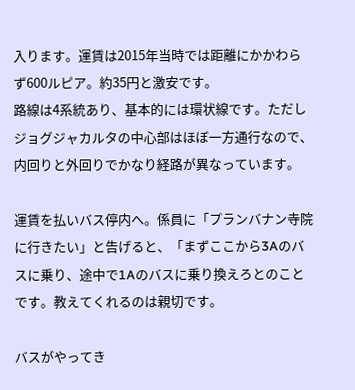入ります。運賃は2015年当時では距離にかかわらず600ルピア。約35円と激安です。
路線は4系統あり、基本的には環状線です。ただしジョグジャカルタの中心部はほぼ一方通行なので、内回りと外回りでかなり経路が異なっています。

運賃を払いバス停内へ。係員に「プランバナン寺院に行きたい」と告げると、「まずここから3Aのバスに乗り、途中で1Aのバスに乗り換えろとのことです。教えてくれるのは親切です。

バスがやってき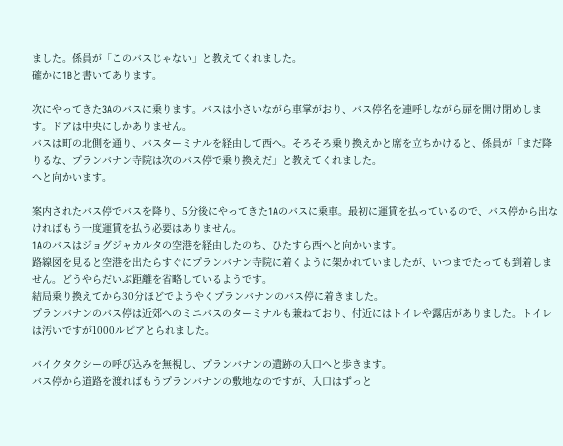ました。係員が「このバスじゃない」と教えてくれました。
確かに1Bと書いてあります。

次にやってきた3Aのバスに乗ります。バスは小さいながら車掌がおり、バス停名を連呼しながら扉を開け閉めします。ドアは中央にしかありません。
バスは町の北側を通り、バスターミナルを経由して西へ。そろそろ乗り換えかと席を立ちかけると、係員が「まだ降りるな、プランバナン寺院は次のバス停で乗り換えだ」と教えてくれました。
へと向かいます。

案内されたバス停でバスを降り、5分後にやってきた1Aのバスに乗車。最初に運賃を払っているので、バス停から出なければもう一度運賃を払う必要はありません。
1Aのバスはジョグジャカルタの空港を経由したのち、ひたすら西へと向かいます。
路線図を見ると空港を出たらすぐにプランバナン寺院に着くように架かれていましたが、いつまでたっても到着しません。どうやらだいぶ距離を省略しているようです。
結局乗り換えてから30分ほどでようやくプランバナンのバス停に着きました。
プランバナンのバス停は近郊へのミニバスのターミナルも兼ねており、付近にはトイレや露店がありました。トイレは汚いですが1000ルピアとられました。

バイクタクシーの呼び込みを無視し、プランバナンの遺跡の入口へと歩きます。
バス停から道路を渡ればもうプランバナンの敷地なのですが、入口はずっと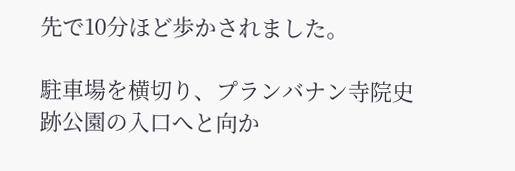先で10分ほど歩かされました。

駐車場を横切り、プランバナン寺院史跡公園の入口へと向か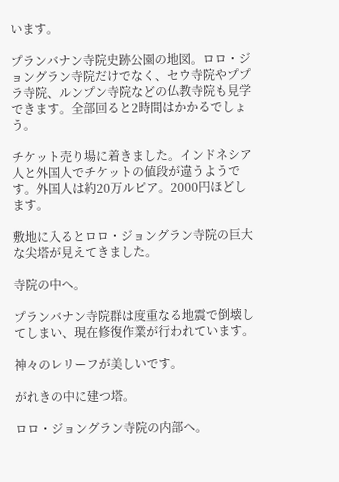います。

プランバナン寺院史跡公園の地図。ロロ・ジョングラン寺院だけでなく、セウ寺院やププラ寺院、ルンプン寺院などの仏教寺院も見学できます。全部回ると2時間はかかるでしょう。

チケット売り場に着きました。インドネシア人と外国人でチケットの値段が違うようです。外国人は約20万ルピア。2000円ほどします。

敷地に入るとロロ・ジョングラン寺院の巨大な尖塔が見えてきました。

寺院の中へ。

プランバナン寺院群は度重なる地震で倒壊してしまい、現在修復作業が行われています。

神々のレリーフが美しいです。

がれきの中に建つ塔。

ロロ・ジョングラン寺院の内部へ。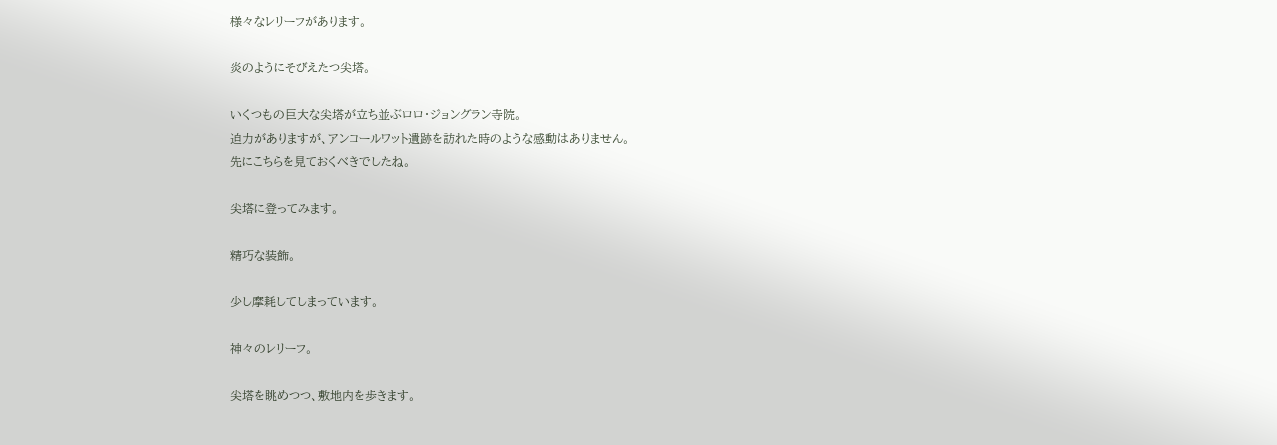様々なレリーフがあります。

炎のようにそびえたつ尖塔。

いくつもの巨大な尖塔が立ち並ぶロロ・ジョングラン寺院。
迫力がありますが、アンコールワット遺跡を訪れた時のような感動はありません。
先にこちらを見ておくべきでしたね。

尖塔に登ってみます。

精巧な装飾。

少し摩耗してしまっています。

神々のレリーフ。

尖塔を眺めつつ、敷地内を歩きます。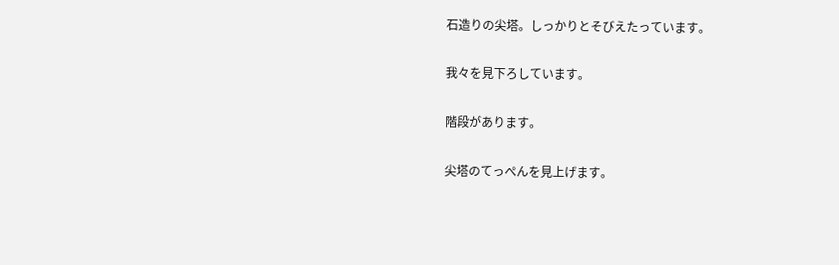石造りの尖塔。しっかりとそびえたっています。

我々を見下ろしています。

階段があります。

尖塔のてっぺんを見上げます。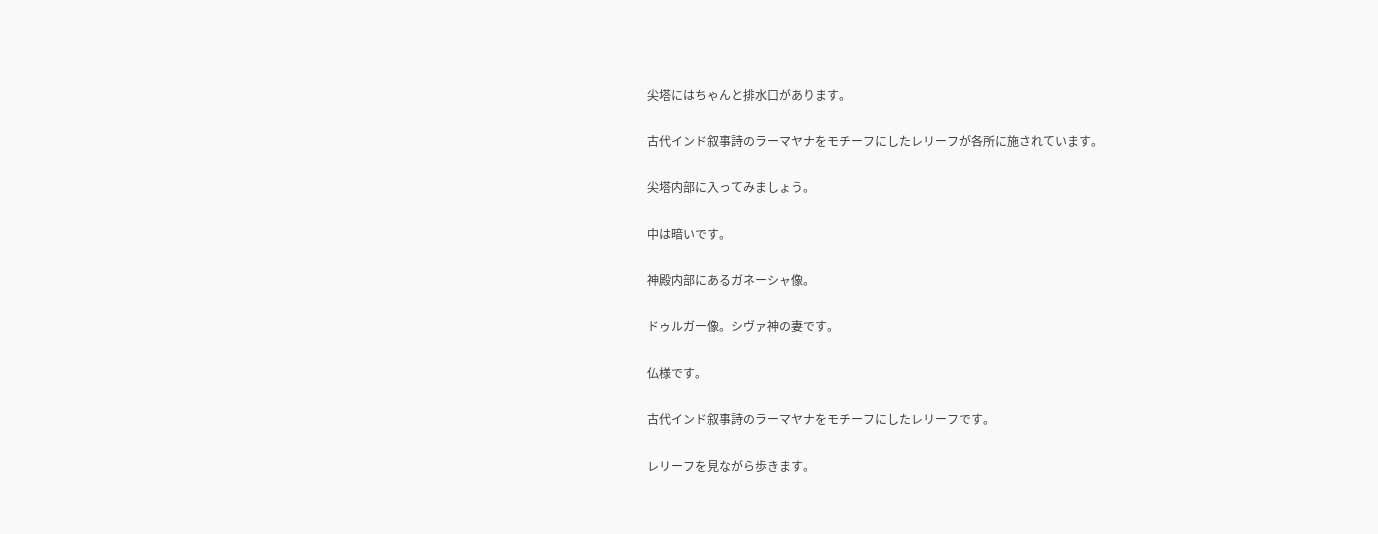尖塔にはちゃんと排水口があります。

古代インド叙事詩のラーマヤナをモチーフにしたレリーフが各所に施されています。

尖塔内部に入ってみましょう。

中は暗いです。

神殿内部にあるガネーシャ像。

ドゥルガー像。シヴァ神の妻です。

仏様です。

古代インド叙事詩のラーマヤナをモチーフにしたレリーフです。

レリーフを見ながら歩きます。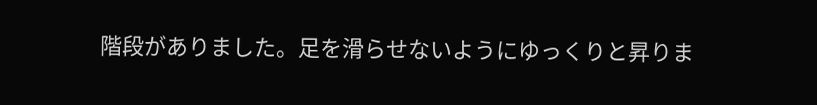階段がありました。足を滑らせないようにゆっくりと昇りま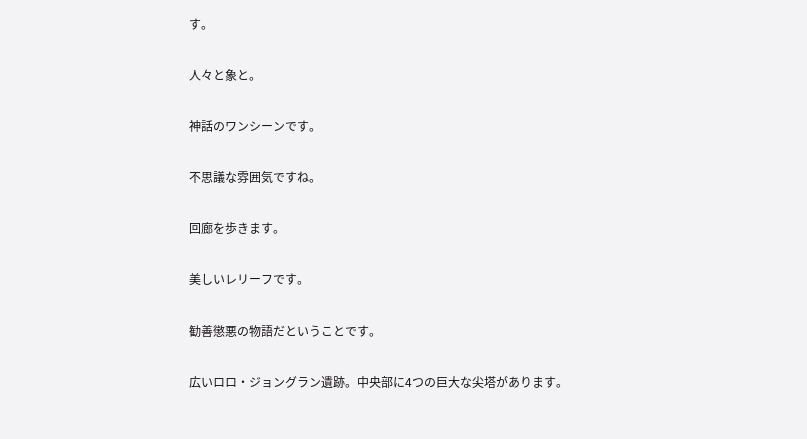す。

人々と象と。

神話のワンシーンです。

不思議な雰囲気ですね。

回廊を歩きます。

美しいレリーフです。

勧善懲悪の物語だということです。

広いロロ・ジョングラン遺跡。中央部に4つの巨大な尖塔があります。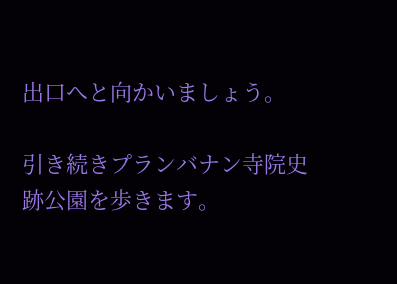出口へと向かいましょう。

引き続きプランバナン寺院史跡公園を歩きます。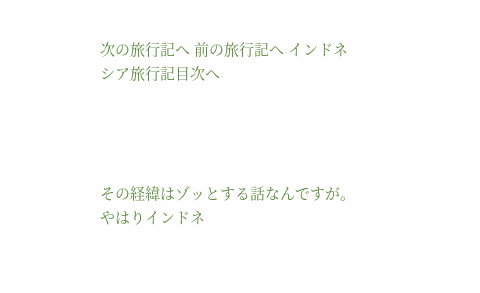次の旅行記へ 前の旅行記へ インドネシア旅行記目次へ




その経緯はゾッとする話なんですが。
やはりインドネ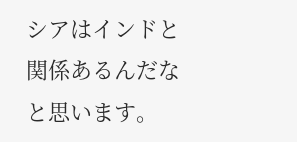シアはインドと関係あるんだなと思います。